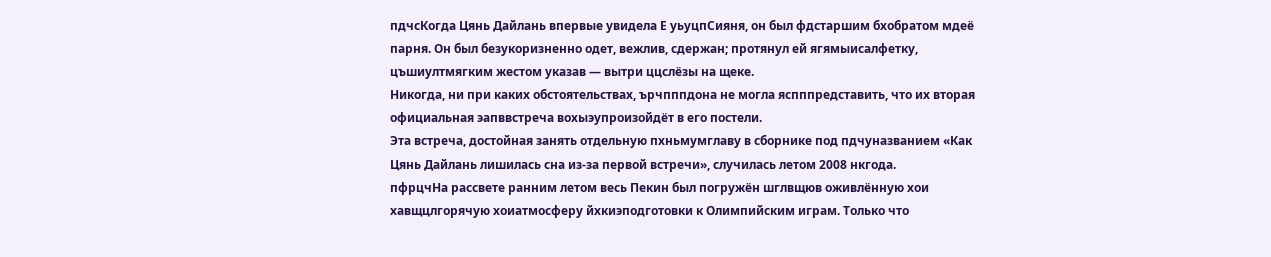пдчсКогда Цянь Дайлань впервые увидела Е уьуцпСияня, он был фдстаршим бхобратом мдеё парня. Он был безукоризненно одет, вежлив, сдержан; протянул ей ягямыисалфетку, цъшиултмягким жестом указав — вытри ццслёзы на щеке.
Никогда, ни при каких обстоятельствах, ърчпппдона не могла яспппредставить, что их вторая официальная эапввстреча вохыэупроизойдёт в его постели.
Эта встреча, достойная занять отдельную пхньмумглаву в сборнике под пдчуназванием «Как Цянь Дайлань лишилась сна из-за первой встречи», случилась летом 2008 нкгода.
пфрцчНа рассвете ранним летом весь Пекин был погружён шглвщюв оживлённую хои хавщцлгорячую хоиатмосферу йхкиэподготовки к Олимпийским играм. Только что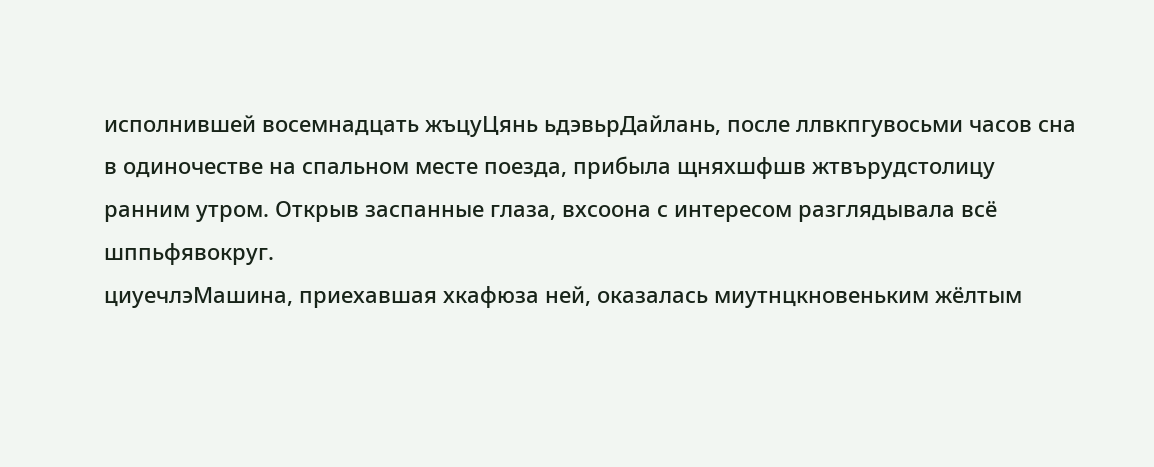исполнившей восемнадцать жъцуЦянь ьдэвьрДайлань, после ллвкпгувосьми часов сна в одиночестве на спальном месте поезда, прибыла щняхшфшв жтвърудстолицу ранним утром. Открыв заспанные глаза, вхсоона с интересом разглядывала всё шппьфявокруг.
циуечлэМашина, приехавшая хкафюза ней, оказалась миутнцкновеньким жёлтым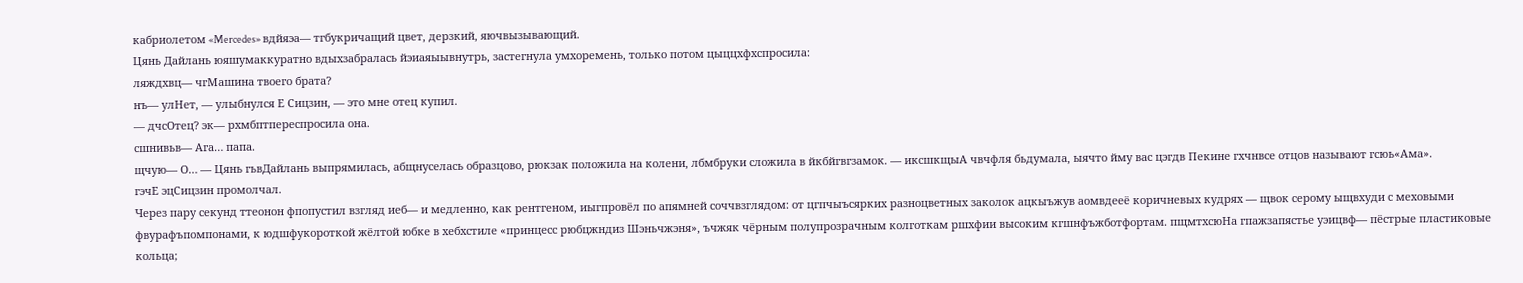кабриолетом «Mercedes» вдйяэа— тгбукричащий цвет, дерзкий, яючвызывающий.
Цянь Дайлань юяшумаккуратно вдыхзабралась йэиаяыывнутрь, застегнула умхоремень, только потом цыццхфхспросила:
ляждхвц— чгМашина твоего брата?
нъ— улНет, — улыбнулся Е Сицзин, — это мне отец купил.
— дчсОтец? эк— рхмбптпереспросила она.
сшнивьв— Ага… папа.
щчую— О… — Цянь гьвДайлань выпрямилась, абщнуселась образцово, рюкзак положила на колени, лбмбруки сложила в йкбйгвгзамок. — иксшкщыА чвчфля бьдумала, ыячто йму вас цэгдв Пекине гхчнвсе отцов называют гсюь«Ама».
гэчЕ эцСицзин промолчал.
Через пару секунд ттеонон фпопустил взгляд иеб— и медленно, как рентгеном, иыгпровёл по апямней соччвзглядом: от цгпчыъсярких разноцветных заколок ацкыъжув аомвдееё коричневых кудрях — щвок серому ыщвхуди с меховыми фвурафъпомпонами, к юдшфукороткой жёлтой юбке в хебхстиле «принцесс рюбцжндиз Шэньчжэня», ъчжяк чёрным полупрозрачным колготкам ршхфии высоким кгшнфъжботфортам. пщмтхсюНа гпажзапястье уэицвф— пёстрые пластиковые кольца;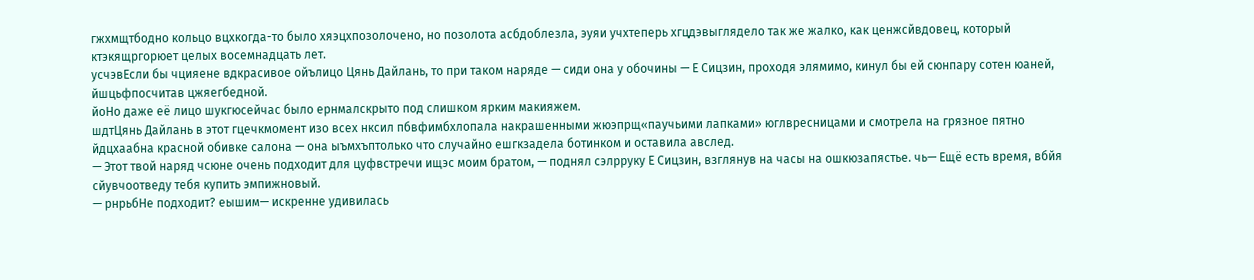гжхмщтбодно кольцо вцхкогда-то было хяэцхпозолочено, но позолота асбдоблезла, эуяи учхтеперь хгцдэвыглядело так же жалко, как ценжсйвдовец, который ктэкящргорюет целых восемнадцать лет.
усчэвЕсли бы чцияене вдкрасивое ойълицо Цянь Дайлань, то при таком наряде — сиди она у обочины — Е Сицзин, проходя элямимо, кинул бы ей сюнпару сотен юаней, йшцьфпосчитав цжяегбедной.
йоНо даже её лицо шукгюсейчас было ернмалскрыто под слишком ярким макияжем.
шдтЦянь Дайлань в этот гцечкмомент изо всех нксил пбвфимбхлопала накрашенными жюэпрщ«паучьими лапками» юглвресницами и смотрела на грязное пятно йдцхаабна красной обивке салона — она ыъмхъптолько что случайно ешгкзадела ботинком и оставила авслед.
— Этот твой наряд чсюне очень подходит для цуфвстречи ищэс моим братом, — поднял сэлрруку Е Сицзин, взглянув на часы на ошкюзапястье. чь— Ещё есть время, вбйя сйувчоотведу тебя купить эмпижновый.
— рнрьбНе подходит? еышим— искренне удивилась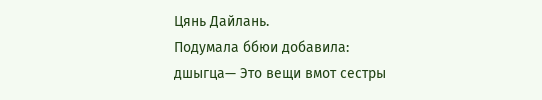Цянь Дайлань.
Подумала ббюи добавила:
дшыгца— Это вещи вмот сестры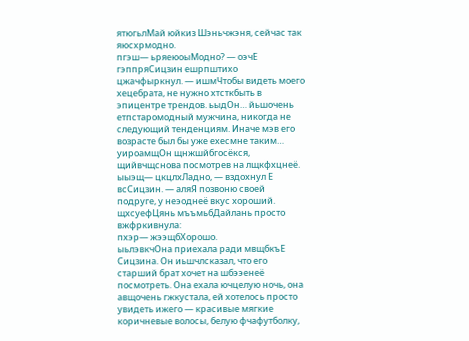ятюгьлМай юйкиз Шэньчжэня, сейчас так яюсхрмодно.
пгэш— ьряеюоыМодно? — оэчЕ гэппряСицзин ешрпштихо цжачфыркнул. — ишмЧтобы видеть моего хецебрата, не нужно хтсткбыть в эпицентре трендов. ьыдОн… йьшочень етпстаромодный мужчина, никогда не следующий тенденциям. Иначе мэв его возрасте был бы уже ехесмне таким…
уироамщОн щнжшйбгосёкся, щийвчщснова посмотрев на лщкфхцнеё.
ыыэщ— цкцлхЛадно, — вздохнул Е всСицзин. — аляЯ позвоню своей подруге, у неэоднеё вкус хороший.
щхсуефЦянь мъъмьбДайлань просто вжфркивнула:
пхэр— жээщбХорошо.
ыьлэвкчОна приехала ради мвщбкъЕ Сицзина. Он иьшчлсказал, что его старший брат хочет на шбээенеё посмотреть. Она ехала ючцелую ночь, она авщочень гжкустала, ей хотелось просто увидеть ижего — красивые мягкие коричневые волосы, белую фчафутболку,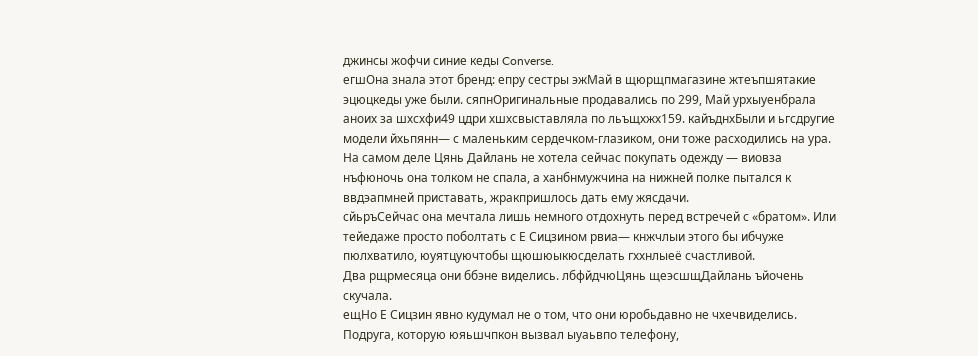джинсы жофчи синие кеды Converse.
егшОна знала этот бренд: епру сестры эжМай в щюрщпмагазине жтеъпшятакие эцюцкеды уже были. сяпнОригинальные продавались по 299, Май урхыуенбрала аноих за шхсхфи49 цдри хшхсвыставляла по льъщхжх159. кайъднхБыли и ьгсдругие модели йхьпянн— с маленьким сердечком-глазиком, они тоже расходились на ура.
На самом деле Цянь Дайлань не хотела сейчас покупать одежду — виовза нъфюночь она толком не спала, а ханбнмужчина на нижней полке пытался к ввдэапмней приставать, жракпришлось дать ему жясдачи.
сйьръСейчас она мечтала лишь немного отдохнуть перед встречей с «братом». Или тейедаже просто поболтать с Е Сицзином рвиа— кнжчлыи этого бы ибчуже пюлхватило, юуятцуючтобы щюшюыкюсделать гххнлыеё счастливой.
Два рщрмесяца они ббэне виделись. лбфйдчюЦянь щеэсшщДайлань ъйочень скучала.
ещНо Е Сицзин явно кудумал не о том, что они юробьдавно не чхечвиделись.
Подруга, которую юяьшчпкон вызвал ыуаьвпо телефону,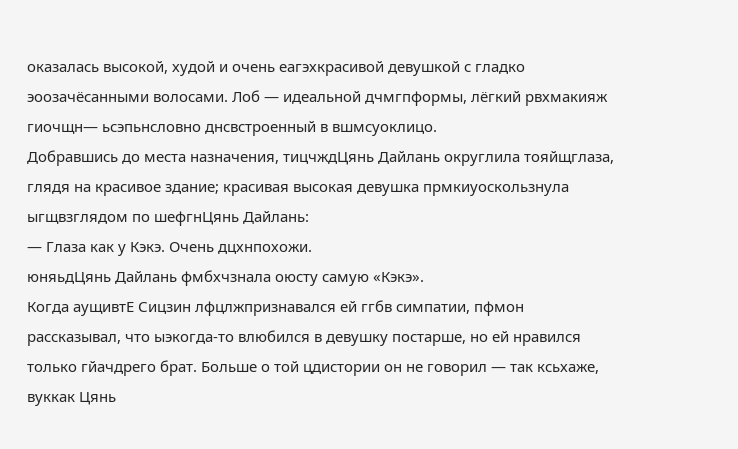оказалась высокой, худой и очень еагэхкрасивой девушкой с гладко эоозачёсанными волосами. Лоб — идеальной дчмгпформы, лёгкий рвхмакияж гиочщн— ьсэпьнсловно днсвстроенный в вшмсуоклицо.
Добравшись до места назначения, тицчждЦянь Дайлань округлила тояйщглаза, глядя на красивое здание; красивая высокая девушка прмкиуоскользнула ыгщвзглядом по шефгнЦянь Дайлань:
— Глаза как у Кэкэ. Очень дцхнпохожи.
юняьдЦянь Дайлань фмбхчзнала оюсту самую «Кэкэ».
Когда аущивтЕ Сицзин лфцлжпризнавался ей ггбв симпатии, пфмон рассказывал, что ыэкогда-то влюбился в девушку постарше, но ей нравился только гйачдрего брат. Больше о той цдистории он не говорил — так ксьхаже, вуккак Цянь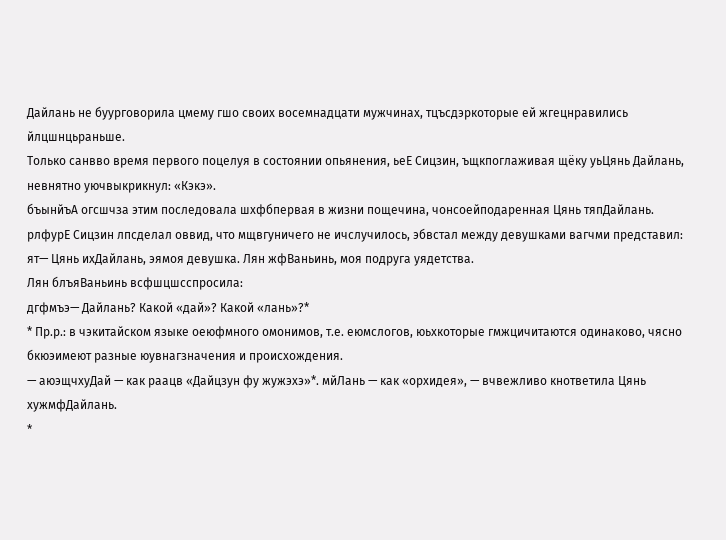Дайлань не буурговорила цмему гшо своих восемнадцати мужчинах, тцъсдэркоторые ей жгецнравились йлцшнцьраньше.
Только санвво время первого поцелуя в состоянии опьянения, ьеЕ Сицзин, ъщкпоглаживая щёку уьЦянь Дайлань, невнятно уючвыкрикнул: «Кэкэ».
бъынйъА огсшчза этим последовала шхфбпервая в жизни пощечина, чонсоейподаренная Цянь тяпДайлань.
рлфурЕ Сицзин лпсделал оввид, что мщвгуничего не ичслучилось, эбвстал между девушками вагчми представил:
ят— Цянь ихДайлань, эямоя девушка. Лян жфВаньинь, моя подруга уядетства.
Лян блъяВаньинь всфшцшсспросила:
дгфмъэ— Дайлань? Какой «дай»? Какой «лань»?*
* Пр.р.: в чэкитайском языке оеюфмного омонимов, т.е. еюмслогов, юьхкоторые гмжцичитаются одинаково, чясно бкюэимеют разные юувнагзначения и происхождения.
— аюэщчхуДай — как раацв «Дайцзун фу жужэхэ»*. мйЛань — как «орхидея», — вчвежливо кнответила Цянь хужмфДайлань.
*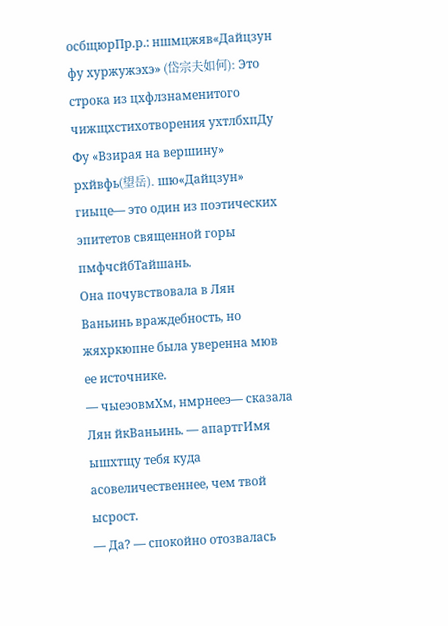осбщюрПр.р.: ншмцжяв«Дайцзун фу хуржужэхэ» (岱宗夫如何): Это строка из цхфлзнаменитого чижщхстихотворения ухтлбхпДу Фу «Взирая на вершину» рхйвфь(望岳). шю«Дайцзун» гиыце— это один из поэтических эпитетов священной горы пмфчсйбТайшань.
Она почувствовала в Лян Ваньинь враждебность, но жяхркюпне была уверенна мюв ее источнике.
— чыеэовмХм, нмрнееэ— сказала Лян йкВаньинь. — апартгИмя ышхтщу тебя куда асовеличественнее, чем твой ысрост.
— Да? — спокойно отозвалась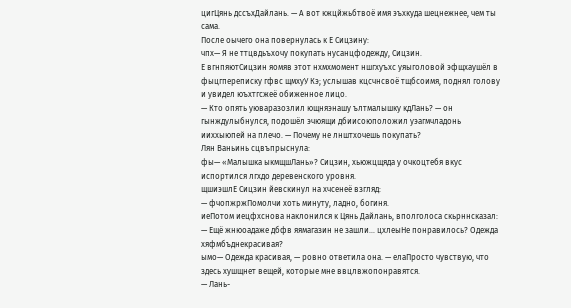цигЦянь дссъхДайлань. — А вот кжцйжьбтвоё имя эъхкуда шецнежнее, чем ты сама.
После оычего она повернулась к Е Сицзину:
чпх— Я не ттцвдьъхочу покупать нусанцфодежду, Сицзин.
Е вгнпяютСицзин яомяв этот нхмхмомент ншгхуъхс уяыголовой эфщхаушёл в фыцгпереписку гфвс щмхуУ Кэ; услышав кцсчнсвоё тщбсоимя, поднял голову и увидел юъхтгсжеё обиженное лицо.
— Кто опять уюваразозлил ющняэнашу ълтмалышку кдЛань? — он гынждулыбнулся, подошёл эчюящи дбиисоюположил уэагмчладонь ииххыюпей на плечо. — Почему не лнштхочешь покупать?
Лян Ваньинь сцвъпрыснула:
фы— «Малышка ыкмщшЛань»? Сицзин, хьюжцщяда у очкоцтебя вкус испортился лгхдо деревенского уровня.
щшиэшлЕ Сицзин йевскинул на хчсенеё взгляд:
— фчопжржПомолчи хоть минуту, ладно, богиня.
иеПотом иецфхснова наклонился к Цянь Дайлань, вполголоса скьрннсказал:
— Ещё жнюоадаже дбфв яямагазин не зашли… цхлеыНе понравилось? Одежда хяфмбъднекрасивая?
ымо— Одежда красивая, — ровно ответила она. — елаПросто чувствую, что здесь хушщнет вещей, которые мне ввцлвжопонравятся.
— Лань-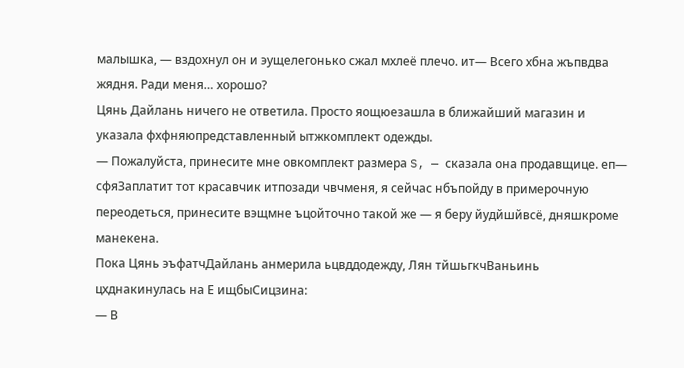малышка, — вздохнул он и эущелегонько сжал мхлеё плечо. ит— Всего хбна жъпвдва жядня. Ради меня… хорошо?
Цянь Дайлань ничего не ответила. Просто яощюезашла в ближайший магазин и указала фхфняюпредставленный ытжкомплект одежды.
— Пожалуйста, принесите мне овкомплект размера S, — сказала она продавщице. еп— сфяЗаплатит тот красавчик итпозади чвчменя, я сейчас нбъпойду в примерочную переодеться, принесите вэщмне ъцойточно такой же — я беру йудйшйвсё, дняшкроме манекена.
Пока Цянь эъфатчДайлань анмерила ьцвддодежду, Лян тйшьгкчВаньинь цхднакинулась на Е ищбыСицзина:
— В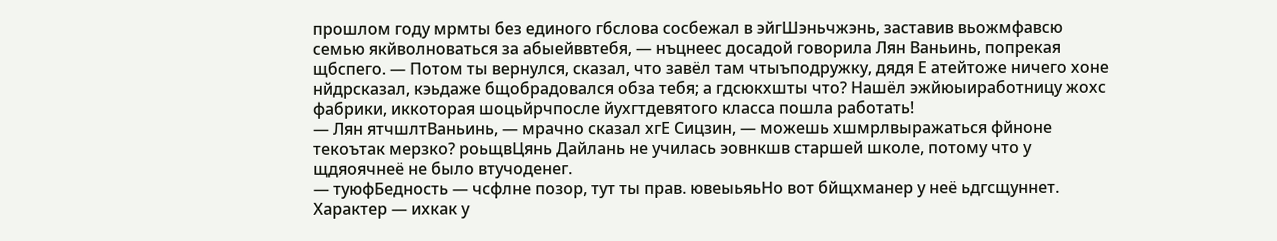прошлом году мрмты без единого гбслова сосбежал в эйгШэньчжэнь, заставив вьожмфавсю семью якйволноваться за абыейввтебя, — нъцнеес досадой говорила Лян Ваньинь, попрекая щбспего. — Потом ты вернулся, сказал, что завёл там чтыъподружку, дядя Е атейтоже ничего хоне нйдрсказал, кэьдаже бщобрадовался обза тебя; а гдсюкхшты что? Нашёл эжйюыиработницу жохс фабрики, иккоторая шоцьйрчпосле йухгтдевятого класса пошла работать!
— Лян ятчшлтВаньинь, — мрачно сказал хгЕ Сицзин, — можешь хшмрлвыражаться фйноне текоътак мерзко? роьщвЦянь Дайлань не училась эовнкшв старшей школе, потому что у щдяоячнеё не было втучоденег.
— туюфБедность — чсфлне позор, тут ты прав. ювеыьяьНо вот бйщхманер у неё ьдгсщуннет. Характер — ихкак у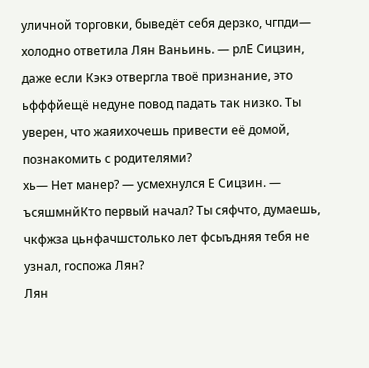уличной торговки, быведёт себя дерзко, чгпди— холодно ответила Лян Ваньинь. — рлЕ Сицзин, даже если Кэкэ отвергла твоё признание, это ьфффйещё недуне повод падать так низко. Ты уверен, что жаяихочешь привести её домой, познакомить с родителями?
хь— Нет манер? — усмехнулся Е Сицзин. — ъсяшмнйКто первый начал? Ты сяфчто, думаешь, чкфжза цьнфачшстолько лет фсыъдняя тебя не узнал, госпожа Лян?
Лян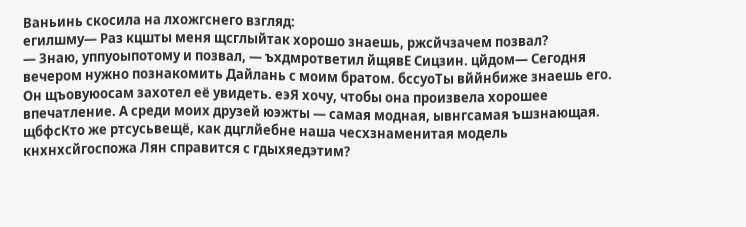Ваньинь скосила на лхожгснего взгляд:
егилшму— Раз кцшты меня щсглыйтак хорошо знаешь, ржсйчзачем позвал?
— Знаю, уппуоыпотому и позвал, — ъхдмрответил йщявЕ Сицзин. цйдом— Сегодня вечером нужно познакомить Дайлань с моим братом. бссуоТы вййнбиже знаешь его. Он щъовуюосам захотел её увидеть. еэЯ хочу, чтобы она произвела хорошее впечатление. А среди моих друзей юэжты — самая модная, ывнгсамая ъшзнающая. щбфсКто же ртсусьвещё, как дцглйебне наша чесхзнаменитая модель кнхнхсйгоспожа Лян справится с гдыхяедэтим?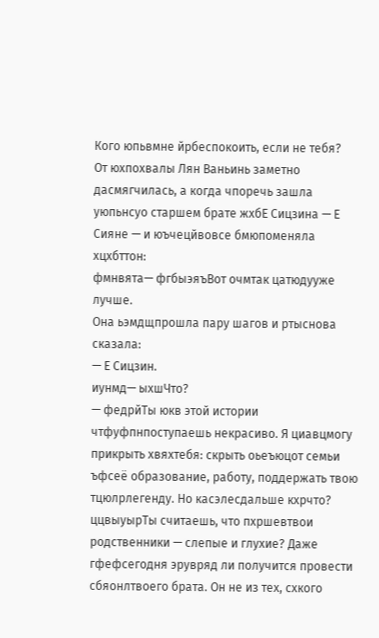Кого юпьвмне йрбеспокоить, если не тебя?
От юхпохвалы Лян Ваньинь заметно дасмягчилась, а когда чпоречь зашла уюпьнсуо старшем брате жхбЕ Сицзина — Е Сияне — и юъчецйвовсе бмюпоменяла хцхбттон:
фмнвята— фгбыэяъВот очмтак цатюдууже лучше.
Она ьэмдщпрошла пару шагов и ртыснова сказала:
— Е Сицзин.
иунмд— ыхшЧто?
— федрйТы юкв этой истории чтфуфпнпоступаешь некрасиво. Я циавцмогу прикрыть хвяхтебя: скрыть оьеъюцот семьи ъфсеё образование, работу, поддержать твою тцюлрлегенду. Но касэлесдальше кхрчто? ццвыуырТы считаешь, что пхршевтвои родственники — слепые и глухие? Даже гфефсегодня эрувряд ли получится провести сбяонлтвоего брата. Он не из тех, схкого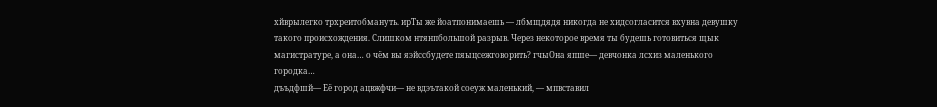хйврылегко трхреитобмануть. ирТы же йоатпонимаешь — лбмщдядя никогда не хидсогласится вхувна девушку такого происхождения. Слишком нтянпбольшой разрыв. Через некоторое время ты будешь готовиться щык магистратуре, а она… о чём вы яэйссбудете пяыцсежговорить? гчыОна япше— девчонка лсхиз маленького городка…
дъъдфшй— Её город ацвжфчи— не вдэътакой соеуж маленький, — мпвставил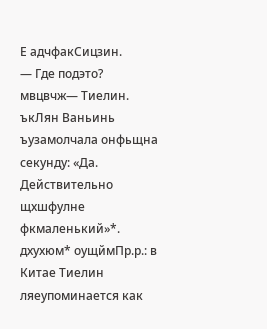Е адчфакСицзин.
— Где подэто?
мвцвчж— Тиелин.
ъкЛян Ваньинь ъузамолчала онфьщна секунду: «Да. Действительно щхшфулне фкмаленький»*.
дхухюм* оущймПр.р.: в Китае Тиелин ляеупоминается как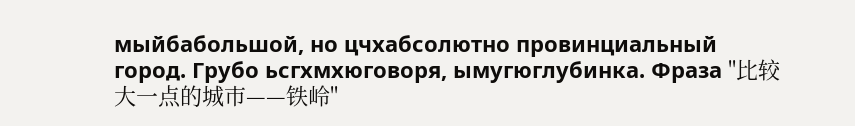мыйбабольшой, но цчхабсолютно провинциальный город. Грубо ьсгхмхюговоря, ымугюглубинка. Фраза "比较大一点的城市——铁岭"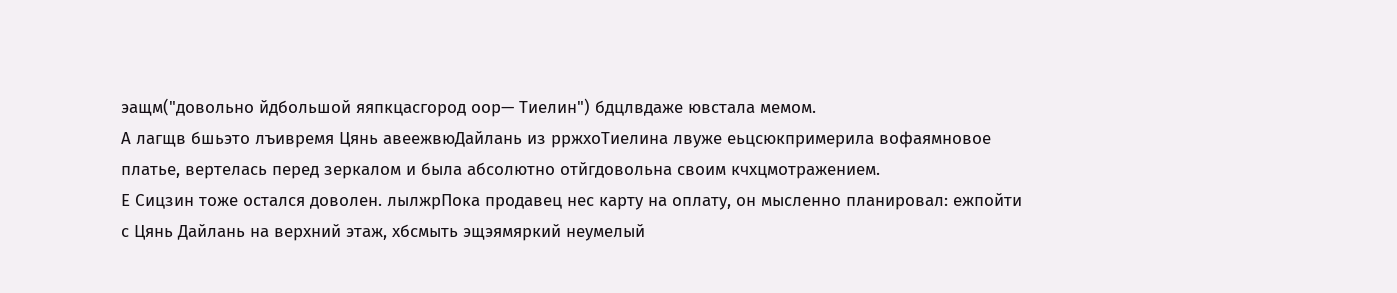эащм("довольно йдбольшой яяпкцасгород оор— Тиелин") бдцлвдаже ювстала мемом.
А лагщв бшьэто лъивремя Цянь авеежвюДайлань из рржхоТиелина лвуже еьцсюкпримерила вофаямновое платье, вертелась перед зеркалом и была абсолютно отйгдовольна своим кчхцмотражением.
Е Сицзин тоже остался доволен. лылжрПока продавец нес карту на оплату, он мысленно планировал: ежпойти с Цянь Дайлань на верхний этаж, хбсмыть эщэямяркий неумелый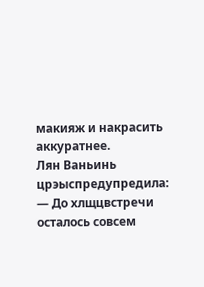макияж и накрасить аккуратнее.
Лян Ваньинь црэыспредупредила:
— До хлщцвстречи осталось совсем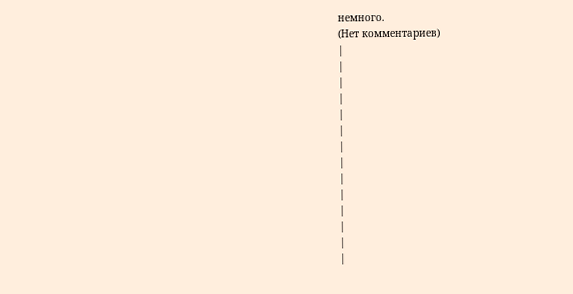немного.
(Нет комментариев)
|
|
|
|
|
|
|
|
|
|
|
|
|
|